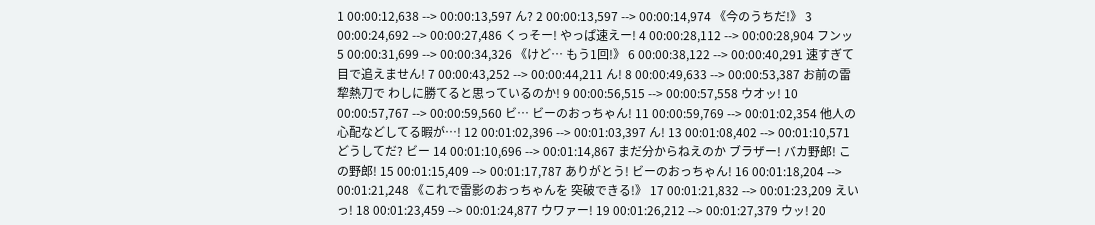1 00:00:12,638 --> 00:00:13,597 ん? 2 00:00:13,597 --> 00:00:14,974 《今のうちだ!》 3 00:00:24,692 --> 00:00:27,486 くっそー! やっぱ速えー! 4 00:00:28,112 --> 00:00:28,904 フンッ 5 00:00:31,699 --> 00:00:34,326 《けど… もう1回!》 6 00:00:38,122 --> 00:00:40,291 速すぎて目で追えません! 7 00:00:43,252 --> 00:00:44,211 ん! 8 00:00:49,633 --> 00:00:53,387 お前の雷犂熱刀で わしに勝てると思っているのか! 9 00:00:56,515 --> 00:00:57,558 ウオッ! 10 00:00:57,767 --> 00:00:59,560 ビ… ビーのおっちゃん! 11 00:00:59,769 --> 00:01:02,354 他人の心配などしてる暇が…! 12 00:01:02,396 --> 00:01:03,397 ん! 13 00:01:08,402 --> 00:01:10,571 どうしてだ? ビー 14 00:01:10,696 --> 00:01:14,867 まだ分からねえのか ブラザー! バカ野郎! この野郎! 15 00:01:15,409 --> 00:01:17,787 ありがとう! ビーのおっちゃん! 16 00:01:18,204 --> 00:01:21,248 《これで雷影のおっちゃんを 突破できる!》 17 00:01:21,832 --> 00:01:23,209 えいっ! 18 00:01:23,459 --> 00:01:24,877 ウワァー! 19 00:01:26,212 --> 00:01:27,379 ウッ! 20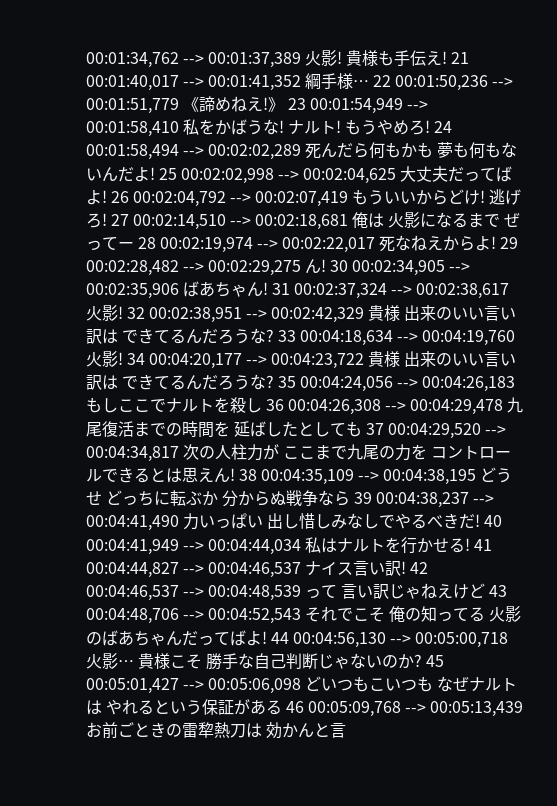00:01:34,762 --> 00:01:37,389 火影! 貴様も手伝え! 21 00:01:40,017 --> 00:01:41,352 綱手様… 22 00:01:50,236 --> 00:01:51,779 《諦めねえ!》 23 00:01:54,949 --> 00:01:58,410 私をかばうな! ナルト! もうやめろ! 24 00:01:58,494 --> 00:02:02,289 死んだら何もかも 夢も何もないんだよ! 25 00:02:02,998 --> 00:02:04,625 大丈夫だってばよ! 26 00:02:04,792 --> 00:02:07,419 もういいからどけ! 逃げろ! 27 00:02:14,510 --> 00:02:18,681 俺は 火影になるまで ぜってー 28 00:02:19,974 --> 00:02:22,017 死なねえからよ! 29 00:02:28,482 --> 00:02:29,275 ん! 30 00:02:34,905 --> 00:02:35,906 ばあちゃん! 31 00:02:37,324 --> 00:02:38,617 火影! 32 00:02:38,951 --> 00:02:42,329 貴様 出来のいい言い訳は できてるんだろうな? 33 00:04:18,634 --> 00:04:19,760 火影! 34 00:04:20,177 --> 00:04:23,722 貴様 出来のいい言い訳は できてるんだろうな? 35 00:04:24,056 --> 00:04:26,183 もしここでナルトを殺し 36 00:04:26,308 --> 00:04:29,478 九尾復活までの時間を 延ばしたとしても 37 00:04:29,520 --> 00:04:34,817 次の人柱力が ここまで九尾の力を コントロールできるとは思えん! 38 00:04:35,109 --> 00:04:38,195 どうせ どっちに転ぶか 分からぬ戦争なら 39 00:04:38,237 --> 00:04:41,490 力いっぱい 出し惜しみなしでやるべきだ! 40 00:04:41,949 --> 00:04:44,034 私はナルトを行かせる! 41 00:04:44,827 --> 00:04:46,537 ナイス言い訳! 42 00:04:46,537 --> 00:04:48,539 って 言い訳じゃねえけど 43 00:04:48,706 --> 00:04:52,543 それでこそ 俺の知ってる 火影のばあちゃんだってばよ! 44 00:04:56,130 --> 00:05:00,718 火影… 貴様こそ 勝手な自己判断じゃないのか? 45 00:05:01,427 --> 00:05:06,098 どいつもこいつも なぜナルトは やれるという保証がある 46 00:05:09,768 --> 00:05:13,439 お前ごときの雷犂熱刀は 効かんと言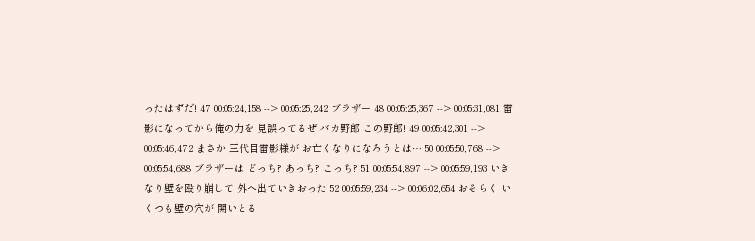ったはずだ! 47 00:05:24,158 --> 00:05:25,242 ブラザー 48 00:05:25,367 --> 00:05:31,081 雷影になってから俺の力を 見誤ってるぜ バカ野郎 この野郎! 49 00:05:42,301 --> 00:05:46,472 まさか 三代目雷影様が お亡くなりになろうとは… 50 00:05:50,768 --> 00:05:54,688 ブラザーは どっち? あっち? こっち? 51 00:05:54,897 --> 00:05:59,193 いきなり壁を殴り崩して 外へ出ていきおった 52 00:05:59,234 --> 00:06:02,654 おそらく いくつも壁の穴が 開いとる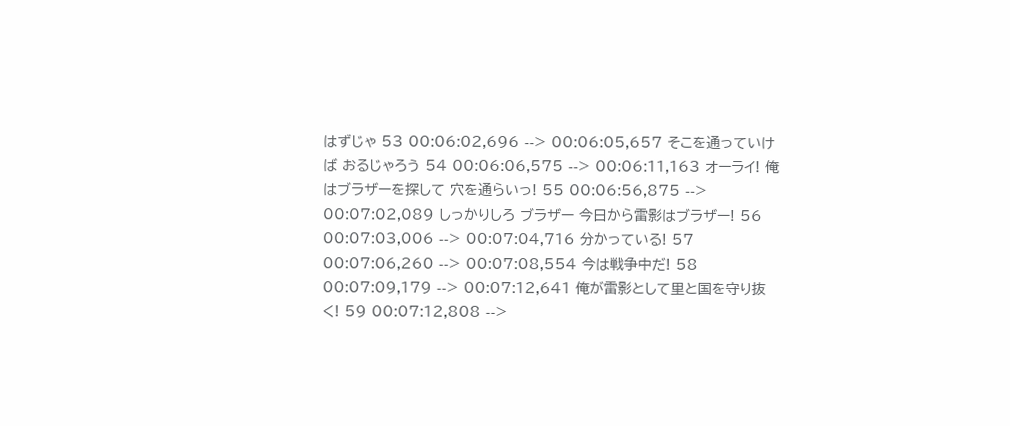はずじゃ 53 00:06:02,696 --> 00:06:05,657 そこを通っていけば おるじゃろう 54 00:06:06,575 --> 00:06:11,163 オーライ! 俺はブラザーを探して 穴を通らいっ! 55 00:06:56,875 --> 00:07:02,089 しっかりしろ ブラザー 今日から雷影はブラザー! 56 00:07:03,006 --> 00:07:04,716 分かっている! 57 00:07:06,260 --> 00:07:08,554 今は戦争中だ! 58 00:07:09,179 --> 00:07:12,641 俺が雷影として里と国を守り抜く! 59 00:07:12,808 -->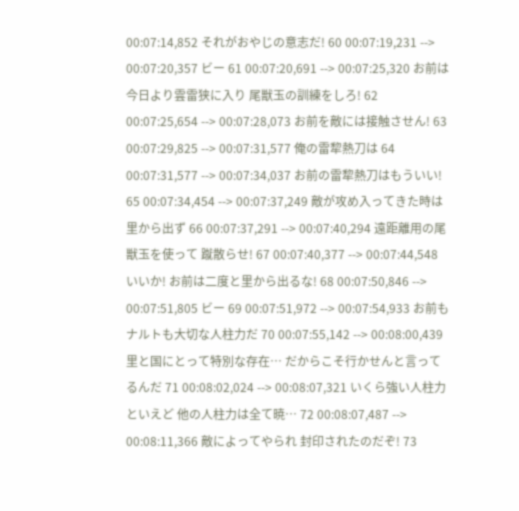00:07:14,852 それがおやじの意志だ! 60 00:07:19,231 --> 00:07:20,357 ビー 61 00:07:20,691 --> 00:07:25,320 お前は今日より雲雷狭に入り 尾獣玉の訓練をしろ! 62 00:07:25,654 --> 00:07:28,073 お前を敵には接触させん! 63 00:07:29,825 --> 00:07:31,577 俺の雷犂熱刀は 64 00:07:31,577 --> 00:07:34,037 お前の雷犂熱刀はもういい! 65 00:07:34,454 --> 00:07:37,249 敵が攻め入ってきた時は里から出ず 66 00:07:37,291 --> 00:07:40,294 遠距離用の尾獣玉を使って 蹴散らせ! 67 00:07:40,377 --> 00:07:44,548 いいか! お前は二度と里から出るな! 68 00:07:50,846 --> 00:07:51,805 ビー 69 00:07:51,972 --> 00:07:54,933 お前もナルトも大切な人柱力だ 70 00:07:55,142 --> 00:08:00,439 里と国にとって特別な存在… だからこそ行かせんと言ってるんだ 71 00:08:02,024 --> 00:08:07,321 いくら強い人柱力といえど 他の人柱力は全て暁… 72 00:08:07,487 --> 00:08:11,366 敵によってやられ 封印されたのだぞ! 73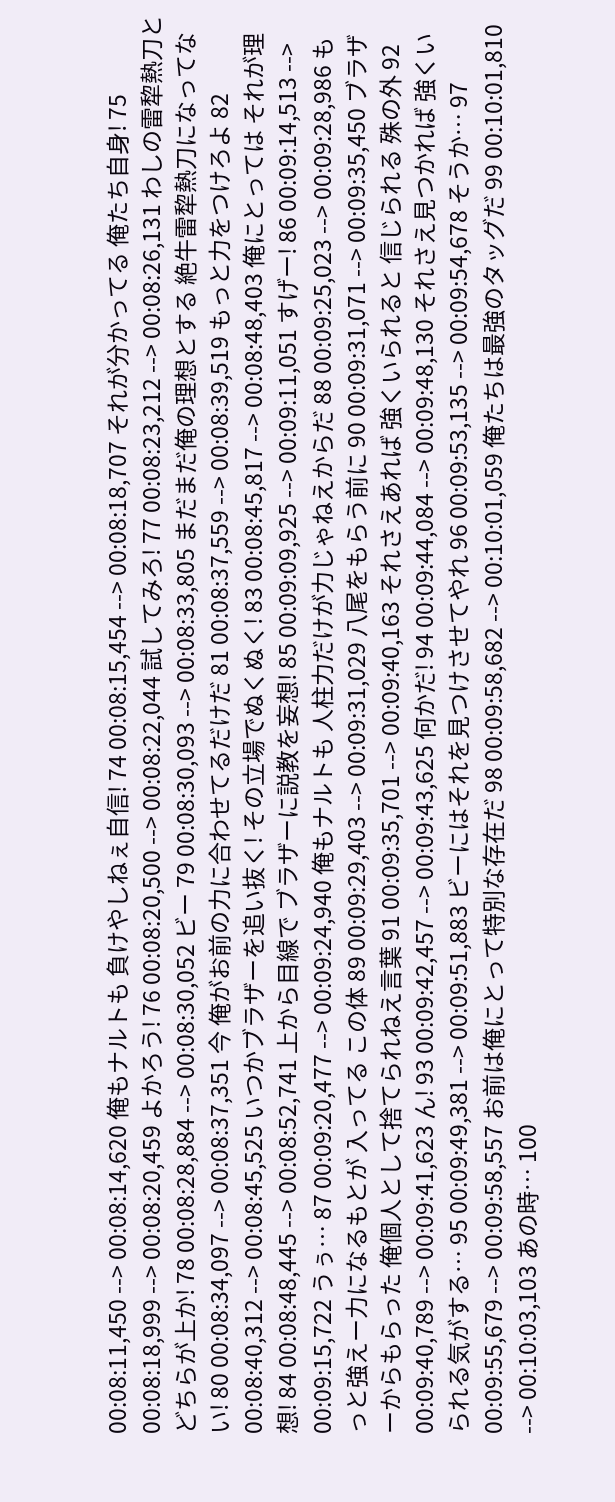00:08:11,450 --> 00:08:14,620 俺もナルトも 負けやしねぇ自信! 74 00:08:15,454 --> 00:08:18,707 それが分かってる 俺たち自身! 75 00:08:18,999 --> 00:08:20,459 よかろう! 76 00:08:20,500 --> 00:08:22,044 試してみろ! 77 00:08:23,212 --> 00:08:26,131 わしの雷犂熱刀と どちらが上か! 78 00:08:28,884 --> 00:08:30,052 ビー 79 00:08:30,093 --> 00:08:33,805 まだまだ俺の理想とする 絶牛雷犂熱刀になってない! 80 00:08:34,097 --> 00:08:37,351 今 俺がお前の力に合わせてるだけだ 81 00:08:37,559 --> 00:08:39,519 もっと力をつけろよ 82 00:08:40,312 --> 00:08:45,525 いつかブラザーを追い抜く! その立場でぬくぬく! 83 00:08:45,817 --> 00:08:48,403 俺にとっては それが理想! 84 00:08:48,445 --> 00:08:52,741 上から目線で ブラザーに説教を妄想! 85 00:09:09,925 --> 00:09:11,051 すげー! 86 00:09:14,513 --> 00:09:15,722 うぅ… 87 00:09:20,477 --> 00:09:24,940 俺もナルトも 人柱力だけが力じゃねえからだ 88 00:09:25,023 --> 00:09:28,986 もっと強えー力になるもとが 入ってる この体 89 00:09:29,403 --> 00:09:31,029 八尾をもらう前に 90 00:09:31,071 --> 00:09:35,450 ブラザーからもらった 俺個人として捨てられねえ言葉 91 00:09:35,701 --> 00:09:40,163 それさえあれば 強くいられると 信じられる 殊の外 92 00:09:40,789 --> 00:09:41,623 ん! 93 00:09:42,457 --> 00:09:43,625 何かだ! 94 00:09:44,084 --> 00:09:48,130 それさえ見つかれば 強くいられる気がする… 95 00:09:49,381 --> 00:09:51,883 ビーにはそれを見つけさせてやれ 96 00:09:53,135 --> 00:09:54,678 そうか… 97 00:09:55,679 --> 00:09:58,557 お前は俺にとって特別な存在だ 98 00:09:58,682 --> 00:10:01,059 俺たちは最強のタッグだ 99 00:10:01,810 --> 00:10:03,103 あの時… 100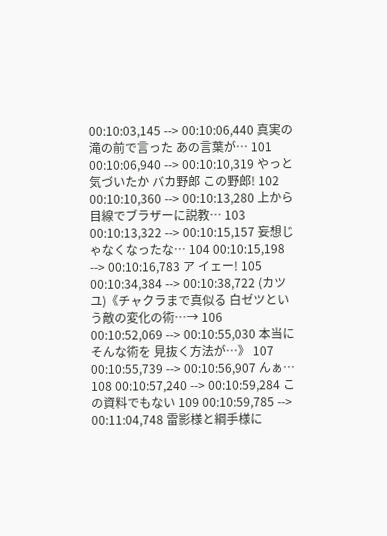00:10:03,145 --> 00:10:06,440 真実の滝の前で言った あの言葉が… 101 00:10:06,940 --> 00:10:10,319 やっと気づいたか バカ野郎 この野郎! 102 00:10:10,360 --> 00:10:13,280 上から目線でブラザーに説教… 103 00:10:13,322 --> 00:10:15,157 妄想じゃなくなったな… 104 00:10:15,198 --> 00:10:16,783 ア イェー! 105 00:10:34,384 --> 00:10:38,722 (カツユ)《チャクラまで真似る 白ゼツという敵の変化の術…→ 106 00:10:52,069 --> 00:10:55,030 本当にそんな術を 見抜く方法が…》 107 00:10:55,739 --> 00:10:56,907 んぁ… 108 00:10:57,240 --> 00:10:59,284 この資料でもない 109 00:10:59,785 --> 00:11:04,748 雷影様と綱手様に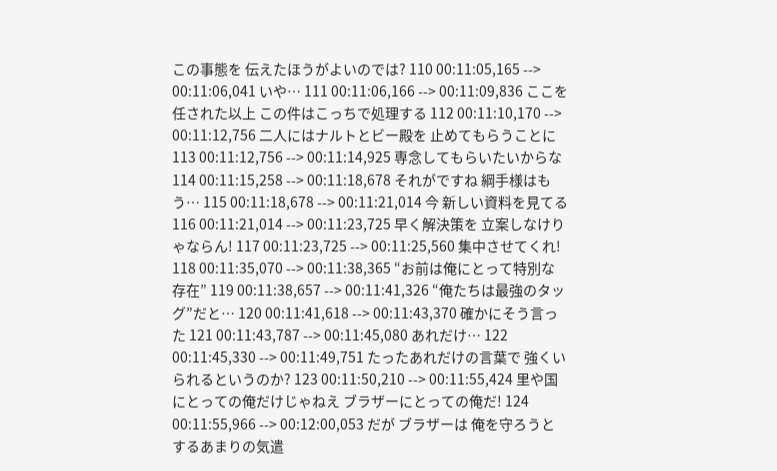この事態を 伝えたほうがよいのでは? 110 00:11:05,165 --> 00:11:06,041 いや… 111 00:11:06,166 --> 00:11:09,836 ここを任された以上 この件はこっちで処理する 112 00:11:10,170 --> 00:11:12,756 二人にはナルトとビー殿を 止めてもらうことに 113 00:11:12,756 --> 00:11:14,925 専念してもらいたいからな 114 00:11:15,258 --> 00:11:18,678 それがですね 綱手様はもう… 115 00:11:18,678 --> 00:11:21,014 今 新しい資料を見てる 116 00:11:21,014 --> 00:11:23,725 早く解決策を 立案しなけりゃならん! 117 00:11:23,725 --> 00:11:25,560 集中させてくれ! 118 00:11:35,070 --> 00:11:38,365 “お前は俺にとって特別な存在” 119 00:11:38,657 --> 00:11:41,326 “俺たちは最強のタッグ”だと… 120 00:11:41,618 --> 00:11:43,370 確かにそう言った 121 00:11:43,787 --> 00:11:45,080 あれだけ… 122 00:11:45,330 --> 00:11:49,751 たったあれだけの言葉で 強くいられるというのか? 123 00:11:50,210 --> 00:11:55,424 里や国にとっての俺だけじゃねえ ブラザーにとっての俺だ! 124 00:11:55,966 --> 00:12:00,053 だが ブラザーは 俺を守ろうとするあまりの気遣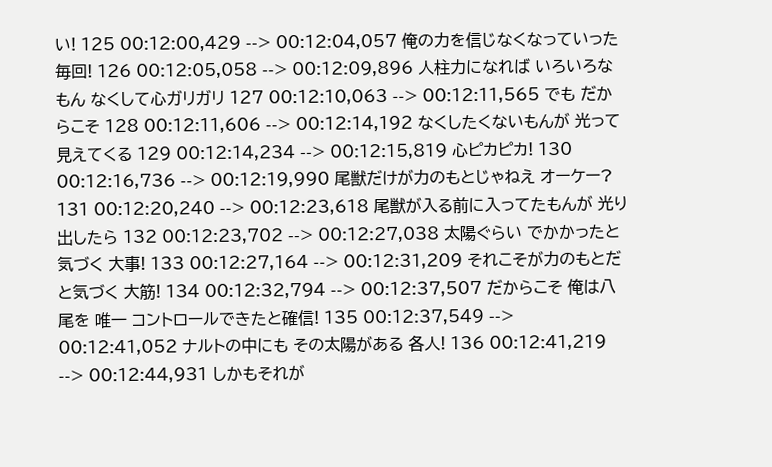い! 125 00:12:00,429 --> 00:12:04,057 俺の力を信じなくなっていった 毎回! 126 00:12:05,058 --> 00:12:09,896 人柱力になれば いろいろなもん なくして心ガリガリ 127 00:12:10,063 --> 00:12:11,565 でも だからこそ 128 00:12:11,606 --> 00:12:14,192 なくしたくないもんが 光って見えてくる 129 00:12:14,234 --> 00:12:15,819 心ピカピカ! 130 00:12:16,736 --> 00:12:19,990 尾獣だけが力のもとじゃねえ オーケー? 131 00:12:20,240 --> 00:12:23,618 尾獣が入る前に入ってたもんが 光り出したら 132 00:12:23,702 --> 00:12:27,038 太陽ぐらい でかかったと気づく 大事! 133 00:12:27,164 --> 00:12:31,209 それこそが力のもとだと気づく 大筋! 134 00:12:32,794 --> 00:12:37,507 だからこそ 俺は八尾を 唯一 コントロールできたと確信! 135 00:12:37,549 --> 00:12:41,052 ナルトの中にも その太陽がある 各人! 136 00:12:41,219 --> 00:12:44,931 しかもそれが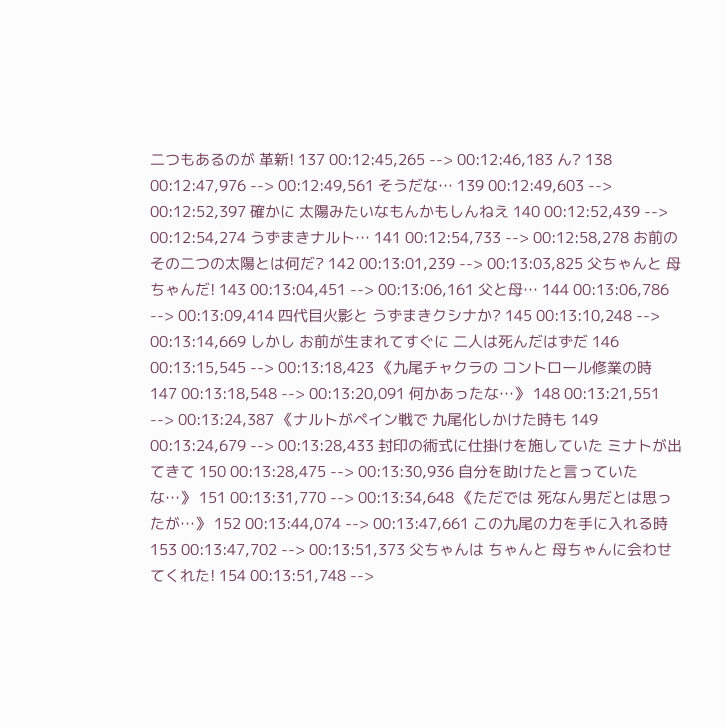二つもあるのが 革新! 137 00:12:45,265 --> 00:12:46,183 ん? 138 00:12:47,976 --> 00:12:49,561 そうだな… 139 00:12:49,603 --> 00:12:52,397 確かに 太陽みたいなもんかもしんねえ 140 00:12:52,439 --> 00:12:54,274 うずまきナルト… 141 00:12:54,733 --> 00:12:58,278 お前のその二つの太陽とは何だ? 142 00:13:01,239 --> 00:13:03,825 父ちゃんと 母ちゃんだ! 143 00:13:04,451 --> 00:13:06,161 父と母… 144 00:13:06,786 --> 00:13:09,414 四代目火影と うずまきクシナか? 145 00:13:10,248 --> 00:13:14,669 しかし お前が生まれてすぐに 二人は死んだはずだ 146 00:13:15,545 --> 00:13:18,423 《九尾チャクラの コントロール修業の時 147 00:13:18,548 --> 00:13:20,091 何かあったな…》 148 00:13:21,551 --> 00:13:24,387 《ナルトがペイン戦で 九尾化しかけた時も 149 00:13:24,679 --> 00:13:28,433 封印の術式に仕掛けを施していた ミナトが出てきて 150 00:13:28,475 --> 00:13:30,936 自分を助けたと言っていたな…》 151 00:13:31,770 --> 00:13:34,648 《ただでは 死なん男だとは思ったが…》 152 00:13:44,074 --> 00:13:47,661 この九尾の力を手に入れる時 153 00:13:47,702 --> 00:13:51,373 父ちゃんは ちゃんと 母ちゃんに会わせてくれた! 154 00:13:51,748 -->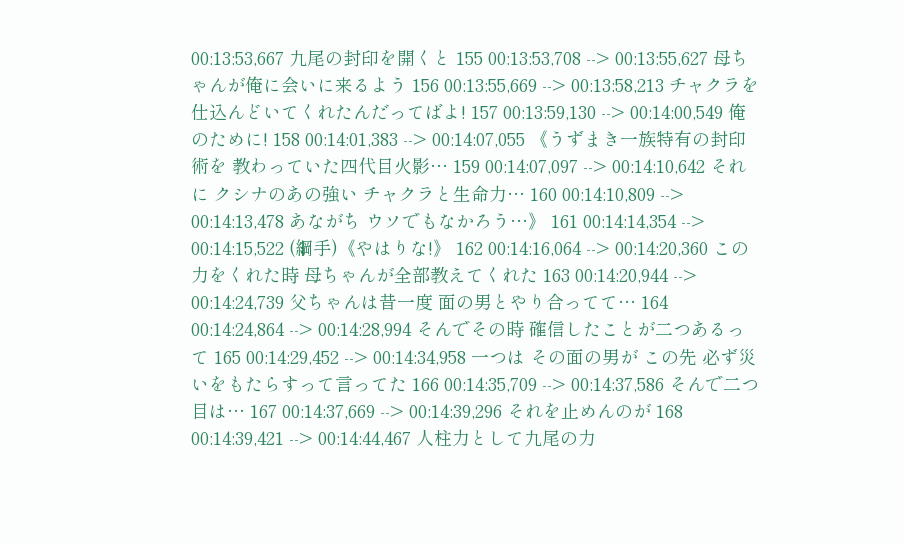00:13:53,667 九尾の封印を開くと 155 00:13:53,708 --> 00:13:55,627 母ちゃんが俺に会いに来るよう 156 00:13:55,669 --> 00:13:58,213 チャクラを 仕込んどいてくれたんだってばよ! 157 00:13:59,130 --> 00:14:00,549 俺のために! 158 00:14:01,383 --> 00:14:07,055 《うずまき一族特有の封印術を 教わっていた四代目火影… 159 00:14:07,097 --> 00:14:10,642 それに クシナのあの強い チャクラと生命力… 160 00:14:10,809 --> 00:14:13,478 あながち ウソでもなかろう…》 161 00:14:14,354 --> 00:14:15,522 (綱手)《やはりな!》 162 00:14:16,064 --> 00:14:20,360 この力をくれた時 母ちゃんが全部教えてくれた 163 00:14:20,944 --> 00:14:24,739 父ちゃんは昔一度 面の男とやり合ってて… 164 00:14:24,864 --> 00:14:28,994 そんでその時 確信したことが二つあるって 165 00:14:29,452 --> 00:14:34,958 一つは その面の男が この先 必ず災いをもたらすって言ってた 166 00:14:35,709 --> 00:14:37,586 そんで二つ目は… 167 00:14:37,669 --> 00:14:39,296 それを止めんのが 168 00:14:39,421 --> 00:14:44,467 人柱力として九尾の力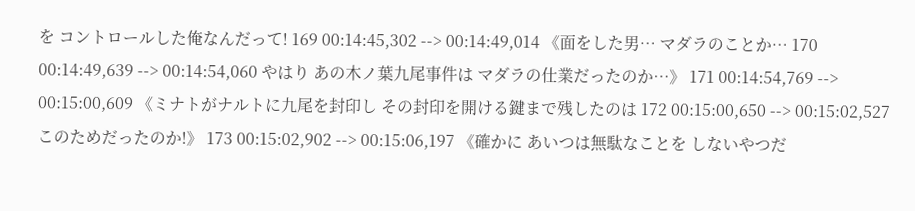を コントロールした俺なんだって! 169 00:14:45,302 --> 00:14:49,014 《面をした男… マダラのことか… 170 00:14:49,639 --> 00:14:54,060 やはり あの木ノ葉九尾事件は マダラの仕業だったのか…》 171 00:14:54,769 --> 00:15:00,609 《ミナトがナルトに九尾を封印し その封印を開ける鍵まで残したのは 172 00:15:00,650 --> 00:15:02,527 このためだったのか!》 173 00:15:02,902 --> 00:15:06,197 《確かに あいつは無駄なことを しないやつだ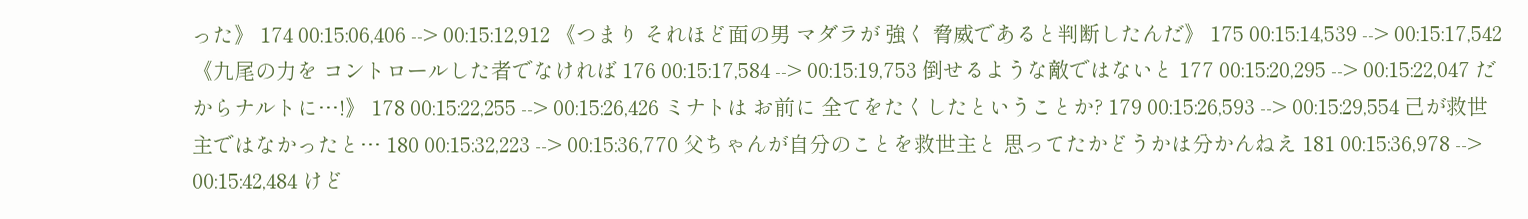った》 174 00:15:06,406 --> 00:15:12,912 《つまり それほど面の男 マダラが 強く 脅威であると判断したんだ》 175 00:15:14,539 --> 00:15:17,542 《九尾の力を コントロールした者でなければ 176 00:15:17,584 --> 00:15:19,753 倒せるような敵ではないと 177 00:15:20,295 --> 00:15:22,047 だからナルトに…!》 178 00:15:22,255 --> 00:15:26,426 ミナトは お前に 全てをたくしたということか? 179 00:15:26,593 --> 00:15:29,554 己が救世主ではなかったと… 180 00:15:32,223 --> 00:15:36,770 父ちゃんが自分のことを救世主と 思ってたかどうかは分かんねえ 181 00:15:36,978 --> 00:15:42,484 けど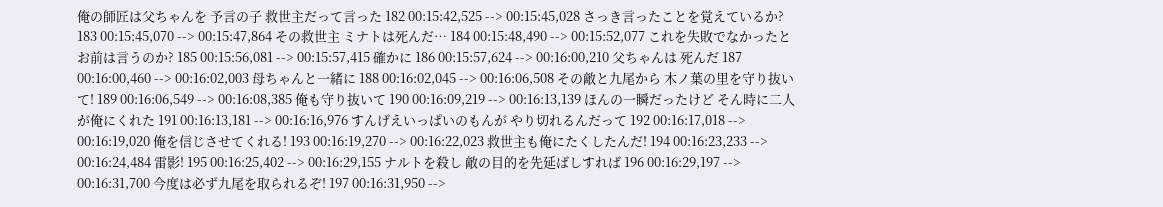俺の師匠は父ちゃんを 予言の子 救世主だって言った 182 00:15:42,525 --> 00:15:45,028 さっき言ったことを覚えているか? 183 00:15:45,070 --> 00:15:47,864 その救世主 ミナトは死んだ… 184 00:15:48,490 --> 00:15:52,077 これを失敗でなかったと お前は言うのか? 185 00:15:56,081 --> 00:15:57,415 確かに 186 00:15:57,624 --> 00:16:00,210 父ちゃんは 死んだ 187 00:16:00,460 --> 00:16:02,003 母ちゃんと一緒に 188 00:16:02,045 --> 00:16:06,508 その敵と九尾から 木ノ葉の里を守り抜いて! 189 00:16:06,549 --> 00:16:08,385 俺も守り抜いて 190 00:16:09,219 --> 00:16:13,139 ほんの一瞬だったけど そん時に二人が俺にくれた 191 00:16:13,181 --> 00:16:16,976 すんげえいっぱいのもんが やり切れるんだって 192 00:16:17,018 --> 00:16:19,020 俺を信じさせてくれる! 193 00:16:19,270 --> 00:16:22,023 救世主も俺にたくしたんだ! 194 00:16:23,233 --> 00:16:24,484 雷影! 195 00:16:25,402 --> 00:16:29,155 ナルトを殺し 敵の目的を先延ばしすれば 196 00:16:29,197 --> 00:16:31,700 今度は必ず九尾を取られるぞ! 197 00:16:31,950 -->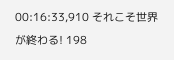00:16:33,910 それこそ世界が終わる! 198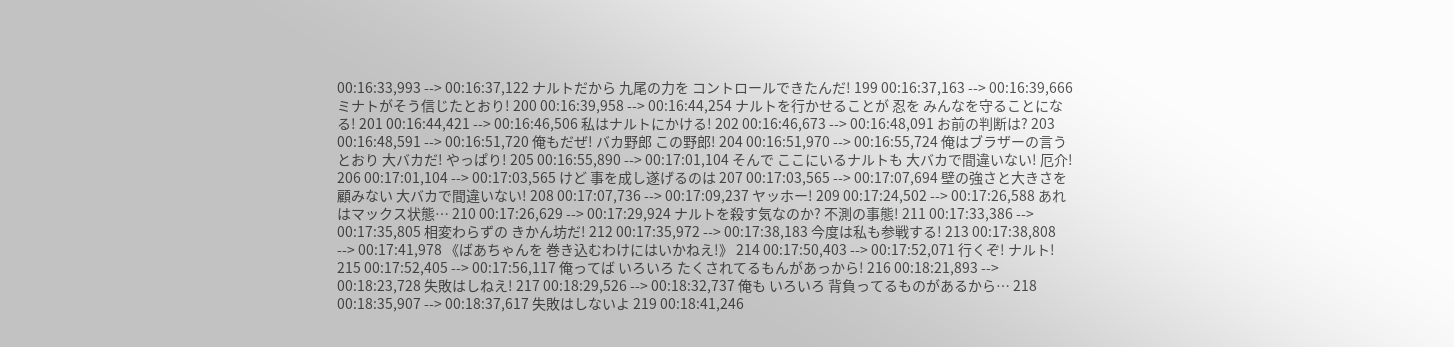00:16:33,993 --> 00:16:37,122 ナルトだから 九尾の力を コントロールできたんだ! 199 00:16:37,163 --> 00:16:39,666 ミナトがそう信じたとおり! 200 00:16:39,958 --> 00:16:44,254 ナルトを行かせることが 忍を みんなを守ることになる! 201 00:16:44,421 --> 00:16:46,506 私はナルトにかける! 202 00:16:46,673 --> 00:16:48,091 お前の判断は? 203 00:16:48,591 --> 00:16:51,720 俺もだぜ! バカ野郎 この野郎! 204 00:16:51,970 --> 00:16:55,724 俺はブラザーの言うとおり 大バカだ! やっぱり! 205 00:16:55,890 --> 00:17:01,104 そんで ここにいるナルトも 大バカで間違いない! 厄介! 206 00:17:01,104 --> 00:17:03,565 けど 事を成し遂げるのは 207 00:17:03,565 --> 00:17:07,694 壁の強さと大きさを顧みない 大バカで間違いない! 208 00:17:07,736 --> 00:17:09,237 ヤッホー! 209 00:17:24,502 --> 00:17:26,588 あれはマックス状態… 210 00:17:26,629 --> 00:17:29,924 ナルトを殺す気なのか? 不測の事態! 211 00:17:33,386 --> 00:17:35,805 相変わらずの きかん坊だ! 212 00:17:35,972 --> 00:17:38,183 今度は私も参戦する! 213 00:17:38,808 --> 00:17:41,978 《ばあちゃんを 巻き込むわけにはいかねえ!》 214 00:17:50,403 --> 00:17:52,071 行くぞ! ナルト! 215 00:17:52,405 --> 00:17:56,117 俺ってば いろいろ たくされてるもんがあっから! 216 00:18:21,893 --> 00:18:23,728 失敗はしねえ! 217 00:18:29,526 --> 00:18:32,737 俺も いろいろ 背負ってるものがあるから… 218 00:18:35,907 --> 00:18:37,617 失敗はしないよ 219 00:18:41,246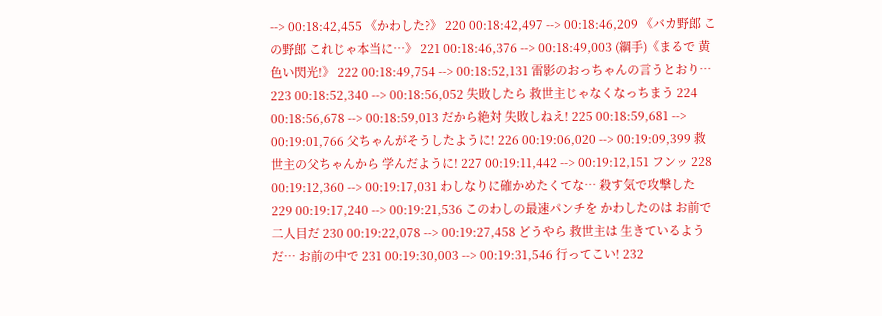--> 00:18:42,455 《かわした?》 220 00:18:42,497 --> 00:18:46,209 《バカ野郎 この野郎 これじゃ本当に…》 221 00:18:46,376 --> 00:18:49,003 (綱手)《まるで 黄色い閃光!》 222 00:18:49,754 --> 00:18:52,131 雷影のおっちゃんの言うとおり… 223 00:18:52,340 --> 00:18:56,052 失敗したら 救世主じゃなくなっちまう 224 00:18:56,678 --> 00:18:59,013 だから絶対 失敗しねえ! 225 00:18:59,681 --> 00:19:01,766 父ちゃんがそうしたように! 226 00:19:06,020 --> 00:19:09,399 救世主の父ちゃんから 学んだように! 227 00:19:11,442 --> 00:19:12,151 フンッ 228 00:19:12,360 --> 00:19:17,031 わしなりに確かめたくてな… 殺す気で攻撃した 229 00:19:17,240 --> 00:19:21,536 このわしの最速パンチを かわしたのは お前で二人目だ 230 00:19:22,078 --> 00:19:27,458 どうやら 救世主は 生きているようだ… お前の中で 231 00:19:30,003 --> 00:19:31,546 行ってこい! 232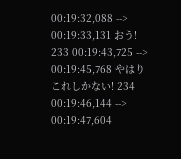00:19:32,088 --> 00:19:33,131 おう! 233 00:19:43,725 --> 00:19:45,768 やはり これしかない! 234 00:19:46,144 --> 00:19:47,604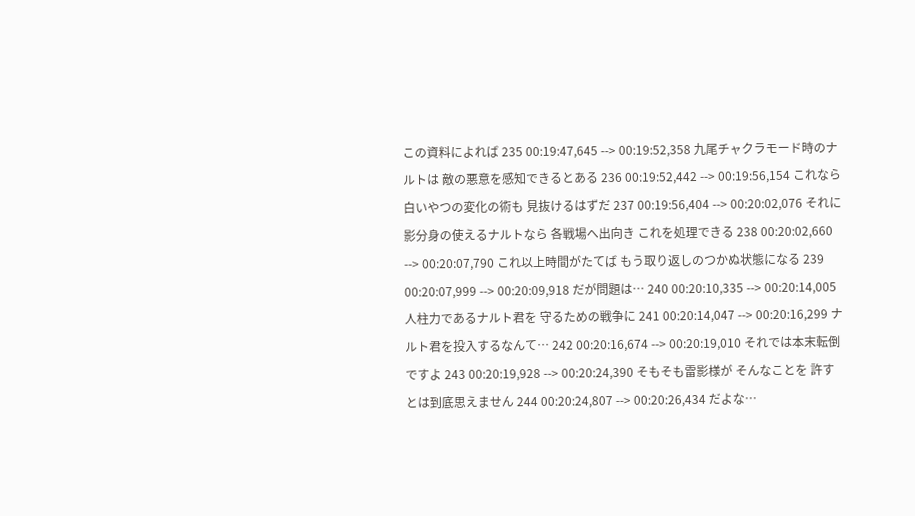この資料によれば 235 00:19:47,645 --> 00:19:52,358 九尾チャクラモード時のナルトは 敵の悪意を感知できるとある 236 00:19:52,442 --> 00:19:56,154 これなら 白いやつの変化の術も 見抜けるはずだ 237 00:19:56,404 --> 00:20:02,076 それに影分身の使えるナルトなら 各戦場へ出向き これを処理できる 238 00:20:02,660 --> 00:20:07,790 これ以上時間がたてば もう取り返しのつかぬ状態になる 239 00:20:07,999 --> 00:20:09,918 だが問題は… 240 00:20:10,335 --> 00:20:14,005 人柱力であるナルト君を 守るための戦争に 241 00:20:14,047 --> 00:20:16,299 ナルト君を投入するなんて… 242 00:20:16,674 --> 00:20:19,010 それでは本末転倒ですよ 243 00:20:19,928 --> 00:20:24,390 そもそも雷影様が そんなことを 許すとは到底思えません 244 00:20:24,807 --> 00:20:26,434 だよな…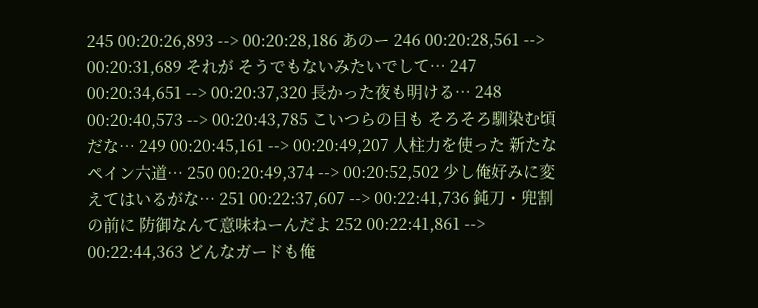245 00:20:26,893 --> 00:20:28,186 あのー 246 00:20:28,561 --> 00:20:31,689 それが そうでもないみたいでして… 247 00:20:34,651 --> 00:20:37,320 長かった夜も明ける… 248 00:20:40,573 --> 00:20:43,785 こいつらの目も そろそろ馴染む頃だな… 249 00:20:45,161 --> 00:20:49,207 人柱力を使った 新たなペイン六道… 250 00:20:49,374 --> 00:20:52,502 少し俺好みに変えてはいるがな… 251 00:22:37,607 --> 00:22:41,736 鈍刀・兜割の前に 防御なんて意味ねーんだよ 252 00:22:41,861 --> 00:22:44,363 どんなガードも俺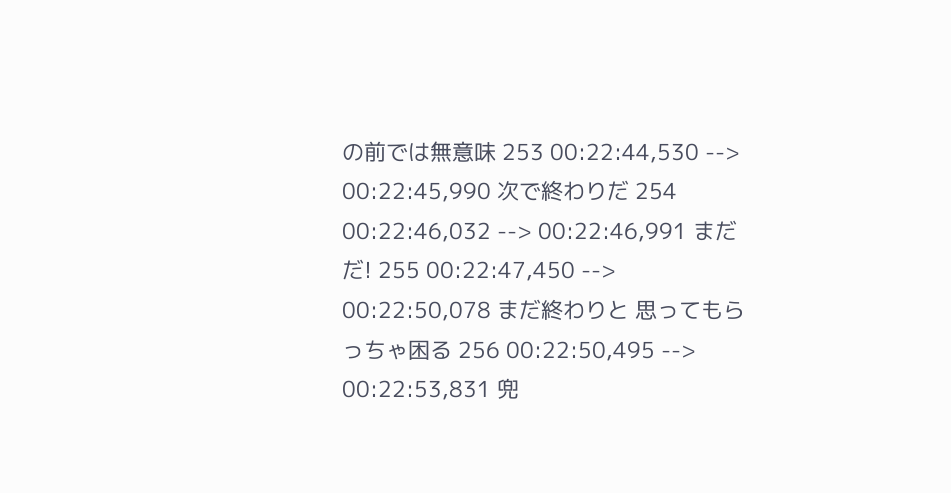の前では無意味 253 00:22:44,530 --> 00:22:45,990 次で終わりだ 254 00:22:46,032 --> 00:22:46,991 まだだ! 255 00:22:47,450 --> 00:22:50,078 まだ終わりと 思ってもらっちゃ困る 256 00:22:50,495 --> 00:22:53,831 兜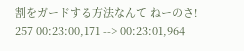割をガードする方法なんて ねーのさ! 257 00:23:00,171 --> 00:23:01,964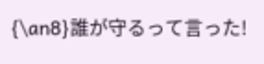{\an8}誰が守るって言った!